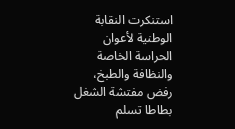استنكرت النقابة الوطنية لأعوان الحراسة الخاصة والنظافة والطبخ، رفض مفتشة الشغل بطاطا تسلم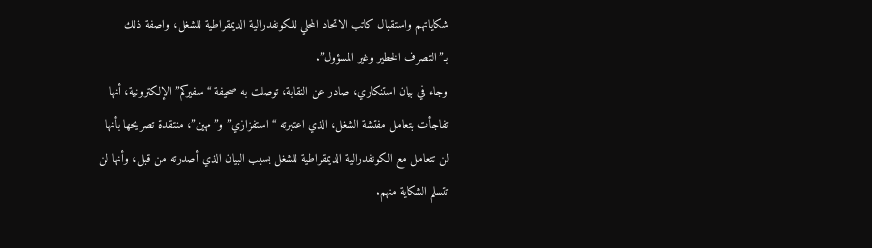شكاياتهم واستقبال كاتب الاتحاد المحلي للكونفدرالية الديمقراطية للشغل، واصفة ذلك بـ”التصرف الخطير وغير المسؤول”.
وجاء في بيان استنكاري، صادر عن النقابة، توصلت به صحيفة “سفيركم” الإلكترونية، أنها تفاجأت بتعامل مفتشة الشغل، الذي اعتبرته “استفزازي” و”مهين”، منتقدة تصريحها بأنها لن تتعامل مع الكونفدرالية الديمقراطية للشغل بسبب البيان الذي أصدرته من قبل، وأنها لن تتسلم الشكاية منهم.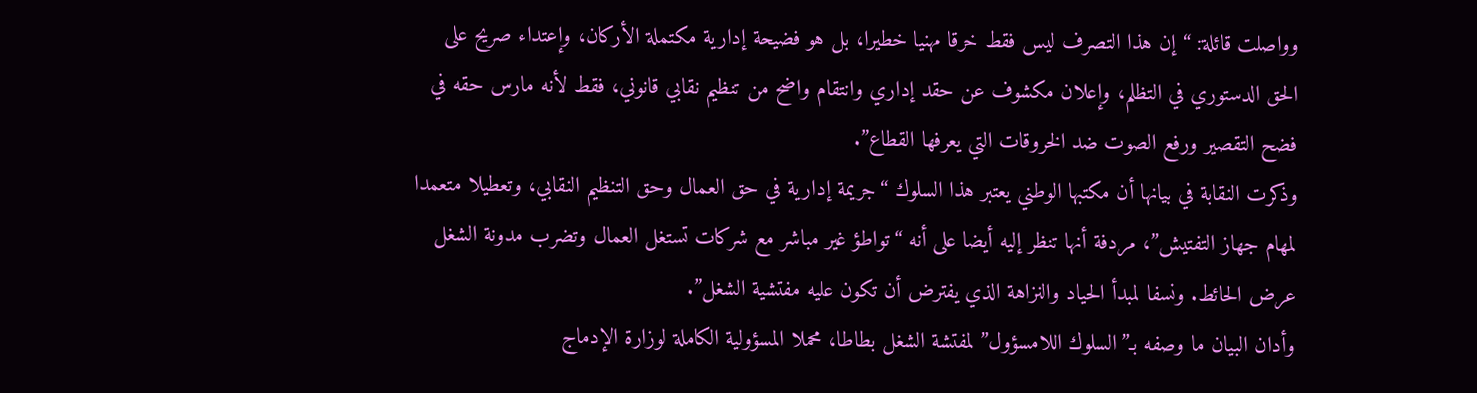وواصلت قائلة: “إن هذا التصرف ليس فقط خرقا مهنيا خطيرا، بل هو فضيحة إدارية مكتملة الأركان، وإعتداء صريح على الحق الدستوري في التظلم، وإعلان مكشوف عن حقد إداري وانتقام واضح من تنظيم نقابي قانوني، فقط لأنه مارس حقه في فضح التقصير ورفع الصوت ضد الخروقات التي يعرفها القطاع”.
وذكرت النقابة في بيانها أن مكتبها الوطني يعتبر هذا السلوك “جريمة إدارية في حق العمال وحق التنظيم النقابي، وتعطيلا متعمدا لمهام جهاز التفتيش”، مردفة أنها تنظر إليه أيضا على أنه “تواطؤ غير مباشر مع شركات تستغل العمال وتضرب مدونة الشغل عرض الحائط. ونسفا لمبدأ الحياد والنزاهة الذي يفترض أن تكون عليه مفتشية الشغل”.
وأدان البيان ما وصفه بـ”السلوك اللامسؤول” لمفتشة الشغل بطاطا، محملا المسؤولية الكاملة لوزارة الإدماج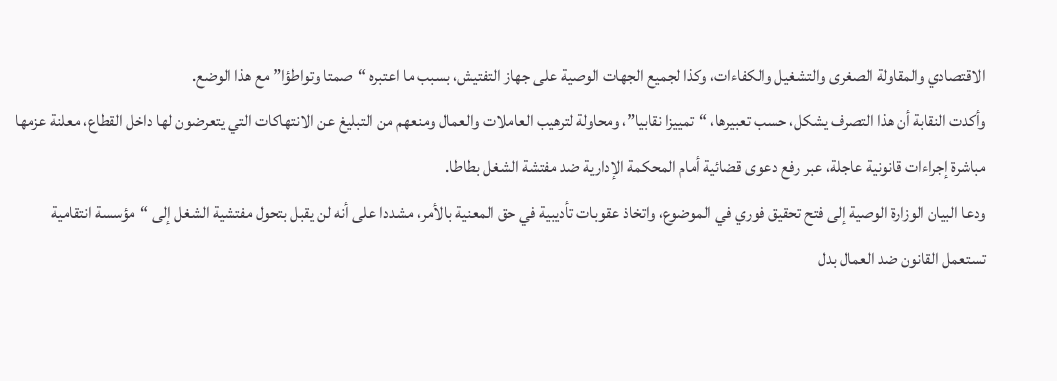الاقتصادي والمقاولة الصغرى والتشغيل والكفاءات، وكذا لجميع الجهات الوصية على جهاز التفتيش، بسبب ما اعتبره “صمتا وتواطؤا” مع هذا الوضع.
وأكدت النقابة أن هذا التصرف يشكل، حسب تعبيرها، “تمييزا نقابيا”، ومحاولة لترهيب العاملات والعمال ومنعهم من التبليغ عن الانتهاكات التي يتعرضون لها داخل القطاع، معلنة عزمها مباشرة إجراءات قانونية عاجلة، عبر رفع دعوى قضائية أمام المحكمة الإدارية ضد مفتشة الشغل بطاطا.
ودعا البيان الوزارة الوصية إلى فتح تحقيق فوري في الموضوع، واتخاذ عقوبات تأديبية في حق المعنية بالأمر، مشددا على أنه لن يقبل بتحول مفتشية الشغل إلى “مؤسسة انتقامية تستعمل القانون ضد العمال بدل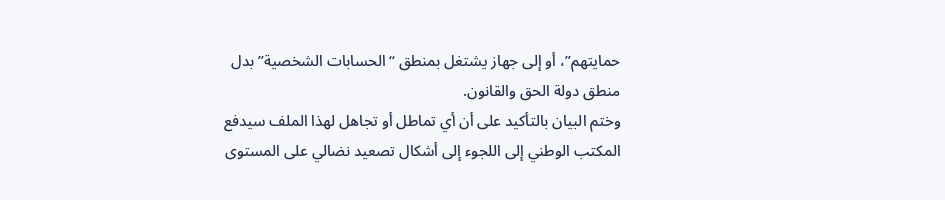حمايتهم”، أو إلى جهاز يشتغل بمنطق “الحسابات الشخصية” بدل منطق دولة الحق والقانون.
وختم البيان بالتأكيد على أن أي تماطل أو تجاهل لهذا الملف سيدفع المكتب الوطني إلى اللجوء إلى أشكال تصعيد نضالي على المستوى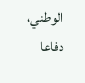الوطني، دفاعا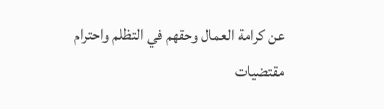عن كرامة العمال وحقهم في التظلم واحترام مقتضيات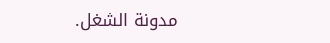مدونة الشغل.